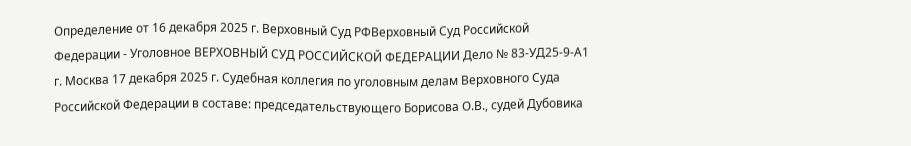Определение от 16 декабря 2025 г. Верховный Суд РФВерховный Суд Российской Федерации - Уголовное ВЕРХОВНЫЙ СУД РОССИЙСКОЙ ФЕДЕРАЦИИ Дело № 83-УД25-9-А1 г. Москва 17 декабря 2025 г. Судебная коллегия по уголовным делам Верховного Суда Российской Федерации в составе: председательствующего Борисова О.В., судей Дубовика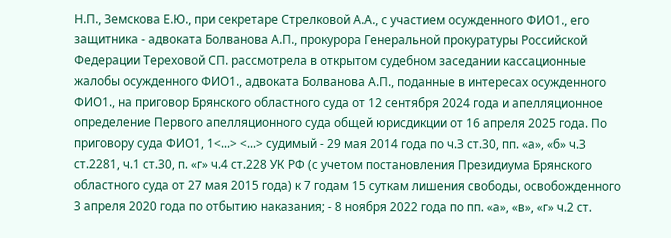Н.П., Земскова Е.Ю., при секретаре Стрелковой А.А., с участием осужденного ФИО1., его защитника - адвоката Болванова А.П., прокурора Генеральной прокуратуры Российской Федерации Тереховой СП. рассмотрела в открытом судебном заседании кассационные жалобы осужденного ФИО1., адвоката Болванова А.П., поданные в интересах осужденного ФИО1., на приговор Брянского областного суда от 12 сентября 2024 года и апелляционное определение Первого апелляционного суда общей юрисдикции от 16 апреля 2025 года. По приговору суда ФИО1, 1<...> <...> судимый - 29 мая 2014 года по ч.З ст.30, пп. «а», «б» ч.З ст.2281, ч.1 ст.30, п. «г» ч.4 ст.228 УК РФ (с учетом постановления Президиума Брянского областного суда от 27 мая 2015 года) к 7 годам 15 суткам лишения свободы, освобожденного 3 апреля 2020 года по отбытию наказания; - 8 ноября 2022 года по пп. «а», «в», «г» ч.2 ст.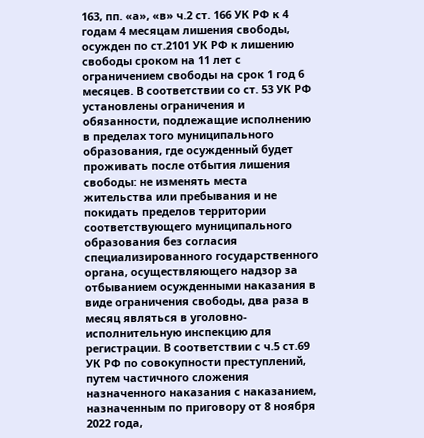163, пп. «а», «в» ч.2 ст. 166 УК РФ к 4 годам 4 месяцам лишения свободы, осужден по ст.2101 УК РФ к лишению свободы сроком на 11 лет с ограничением свободы на срок 1 год 6 месяцев. В соответствии со ст. 53 УК РФ установлены ограничения и обязанности, подлежащие исполнению в пределах того муниципального образования, где осужденный будет проживать после отбытия лишения свободы: не изменять места жительства или пребывания и не покидать пределов территории соответствующего муниципального образования без согласия специализированного государственного органа, осуществляющего надзор за отбыванием осужденными наказания в виде ограничения свободы, два раза в месяц являться в уголовно-исполнительную инспекцию для регистрации. В соответствии с ч.5 ст.69 УК РФ по совокупности преступлений, путем частичного сложения назначенного наказания с наказанием, назначенным по приговору от 8 ноября 2022 года,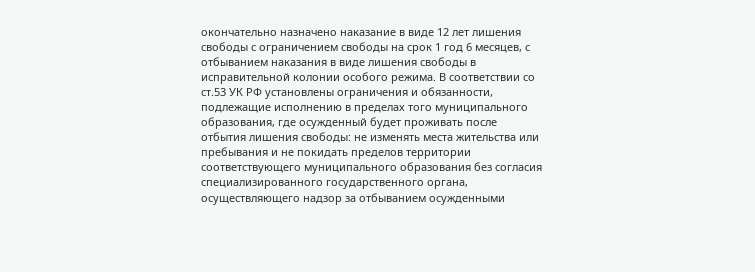окончательно назначено наказание в виде 12 лет лишения свободы с ограничением свободы на срок 1 год 6 месяцев, с отбыванием наказания в виде лишения свободы в исправительной колонии особого режима. В соответствии со ст.53 УК РФ установлены ограничения и обязанности, подлежащие исполнению в пределах того муниципального образования, где осужденный будет проживать после отбытия лишения свободы: не изменять места жительства или пребывания и не покидать пределов территории соответствующего муниципального образования без согласия специализированного государственного органа, осуществляющего надзор за отбыванием осужденными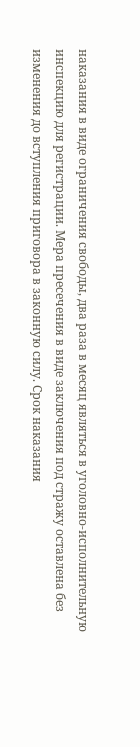наказания в виде ограничения свободы, два раза в месяц являться в уголовно-исполнительную инспекцию для регистрации. Мера пресечения в виде заключения под стражу оставлена без изменения до вступления приговора в законную силу. Срок наказания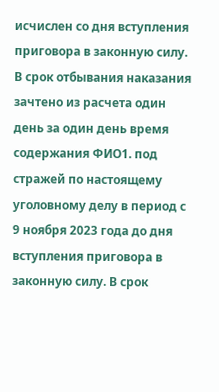исчислен со дня вступления приговора в законную силу. В срок отбывания наказания зачтено из расчета один день за один день время содержания ФИО1. под стражей по настоящему уголовному делу в период с 9 ноября 2023 года до дня вступления приговора в законную силу. В срок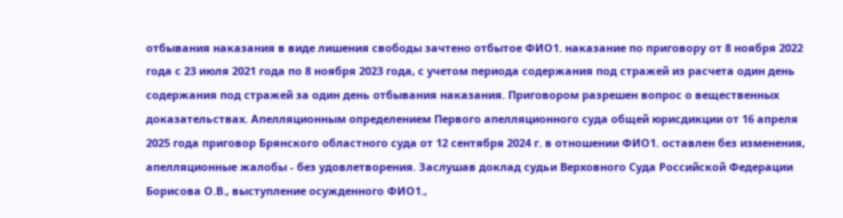отбывания наказания в виде лишения свободы зачтено отбытое ФИО1. наказание по приговору от 8 ноября 2022 года с 23 июля 2021 года по 8 ноября 2023 года, с учетом периода содержания под стражей из расчета один день содержания под стражей за один день отбывания наказания. Приговором разрешен вопрос о вещественных доказательствах. Апелляционным определением Первого апелляционного суда общей юрисдикции от 16 апреля 2025 года приговор Брянского областного суда от 12 сентября 2024 г. в отношении ФИО1. оставлен без изменения, апелляционные жалобы - без удовлетворения. Заслушав доклад судьи Верховного Суда Российской Федерации Борисова О.В., выступление осужденного ФИО1.,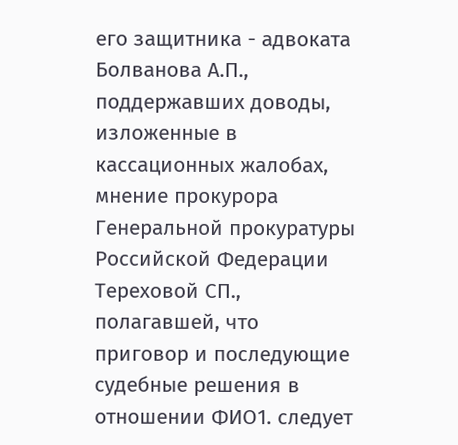его защитника - адвоката Болванова А.П., поддержавших доводы, изложенные в кассационных жалобах, мнение прокурора Генеральной прокуратуры Российской Федерации Тереховой СП., полагавшей, что приговор и последующие судебные решения в отношении ФИО1. следует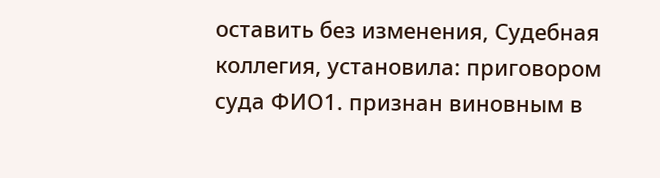оставить без изменения, Судебная коллегия, установила: приговором суда ФИО1. признан виновным в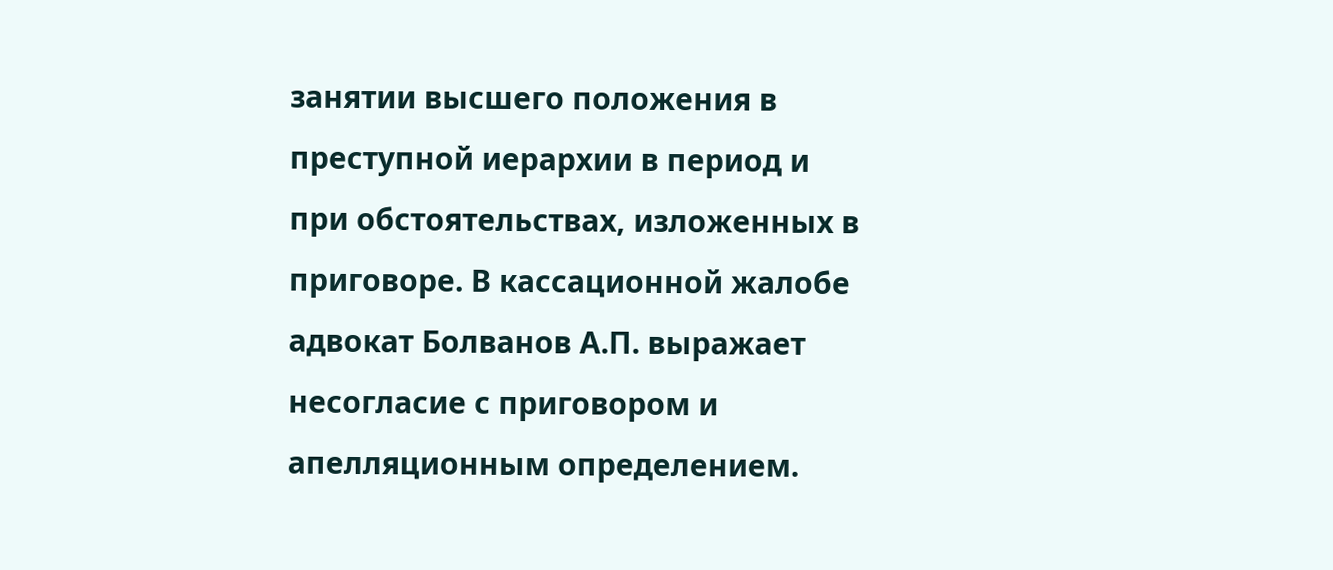занятии высшего положения в преступной иерархии в период и при обстоятельствах, изложенных в приговоре. В кассационной жалобе адвокат Болванов А.П. выражает несогласие с приговором и апелляционным определением.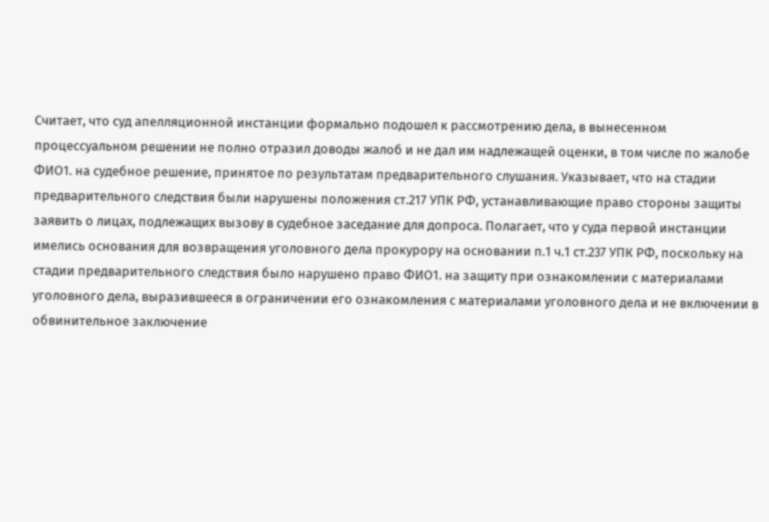Считает, что суд апелляционной инстанции формально подошел к рассмотрению дела, в вынесенном процессуальном решении не полно отразил доводы жалоб и не дал им надлежащей оценки, в том числе по жалобе ФИО1. на судебное решение, принятое по результатам предварительного слушания. Указывает, что на стадии предварительного следствия были нарушены положения ст.217 УПК РФ, устанавливающие право стороны защиты заявить о лицах, подлежащих вызову в судебное заседание для допроса. Полагает, что у суда первой инстанции имелись основания для возвращения уголовного дела прокурору на основании п.1 ч.1 ст.237 УПК РФ, поскольку на стадии предварительного следствия было нарушено право ФИО1. на защиту при ознакомлении с материалами уголовного дела, выразившееся в ограничении его ознакомления с материалами уголовного дела и не включении в обвинительное заключение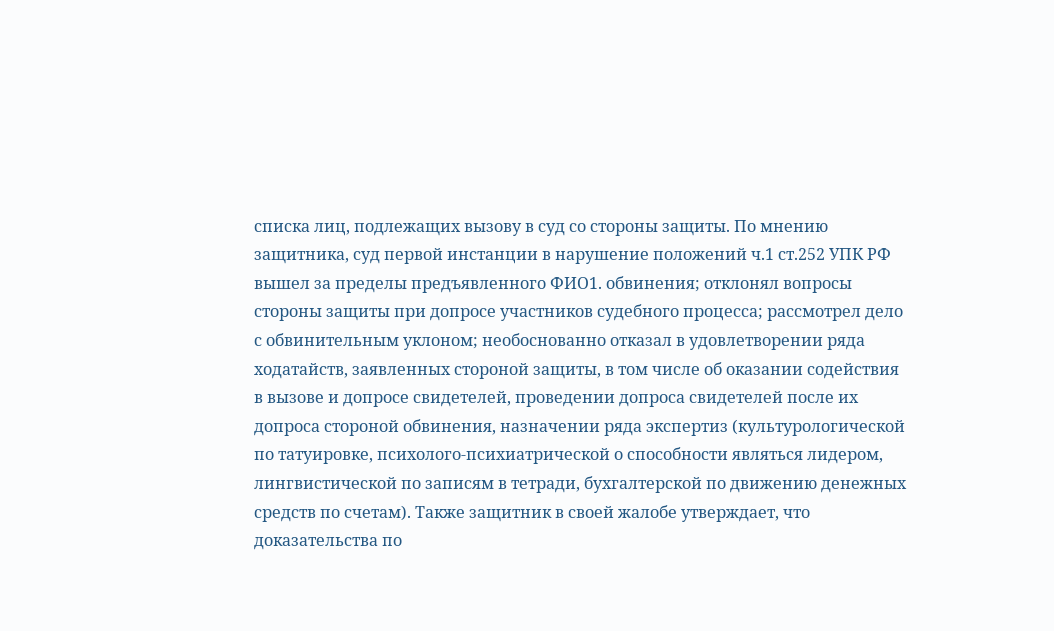списка лиц, подлежащих вызову в суд со стороны защиты. По мнению защитника, суд первой инстанции в нарушение положений ч.1 ст.252 УПК РФ вышел за пределы предъявленного ФИО1. обвинения; отклонял вопросы стороны защиты при допросе участников судебного процесса; рассмотрел дело с обвинительным уклоном; необоснованно отказал в удовлетворении ряда ходатайств, заявленных стороной защиты, в том числе об оказании содействия в вызове и допросе свидетелей, проведении допроса свидетелей после их допроса стороной обвинения, назначении ряда экспертиз (культурологической по татуировке, психолого-психиатрической о способности являться лидером, лингвистической по записям в тетради, бухгалтерской по движению денежных средств по счетам). Также защитник в своей жалобе утверждает, что доказательства по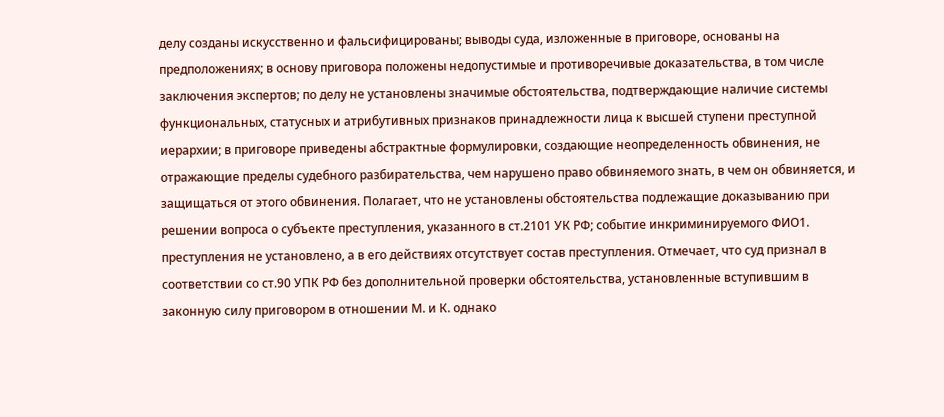делу созданы искусственно и фальсифицированы; выводы суда, изложенные в приговоре, основаны на предположениях; в основу приговора положены недопустимые и противоречивые доказательства, в том числе заключения экспертов; по делу не установлены значимые обстоятельства, подтверждающие наличие системы функциональных, статусных и атрибутивных признаков принадлежности лица к высшей ступени преступной иерархии; в приговоре приведены абстрактные формулировки, создающие неопределенность обвинения, не отражающие пределы судебного разбирательства, чем нарушено право обвиняемого знать, в чем он обвиняется, и защищаться от этого обвинения. Полагает, что не установлены обстоятельства подлежащие доказыванию при решении вопроса о субъекте преступления, указанного в ст.2101 УК РФ; событие инкриминируемого ФИО1. преступления не установлено, а в его действиях отсутствует состав преступления. Отмечает, что суд признал в соответствии со ст.90 УПК РФ без дополнительной проверки обстоятельства, установленные вступившим в законную силу приговором в отношении М. и К. однако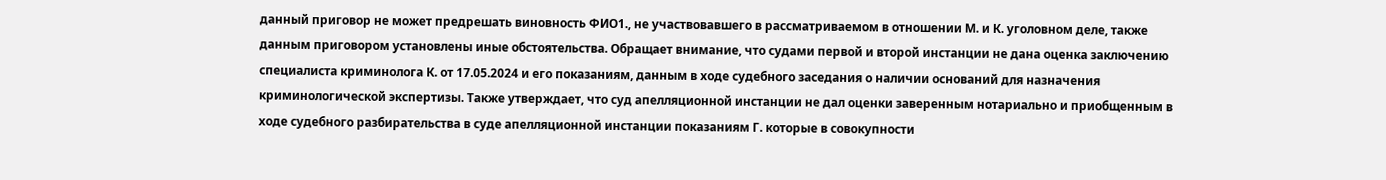данный приговор не может предрешать виновность ФИО1., не участвовавшего в рассматриваемом в отношении М. и К. уголовном деле, также данным приговором установлены иные обстоятельства. Обращает внимание, что судами первой и второй инстанции не дана оценка заключению специалиста криминолога К. от 17.05.2024 и его показаниям, данным в ходе судебного заседания о наличии оснований для назначения криминологической экспертизы. Также утверждает, что суд апелляционной инстанции не дал оценки заверенным нотариально и приобщенным в ходе судебного разбирательства в суде апелляционной инстанции показаниям Г. которые в совокупности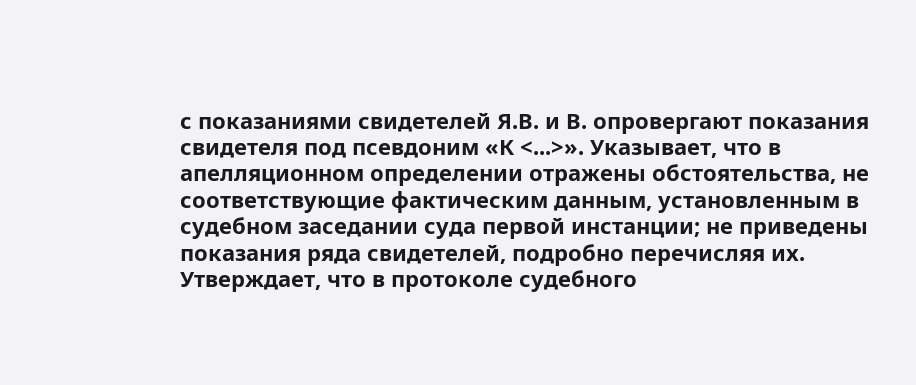с показаниями свидетелей Я.В. и В. опровергают показания свидетеля под псевдоним «К <...>». Указывает, что в апелляционном определении отражены обстоятельства, не соответствующие фактическим данным, установленным в судебном заседании суда первой инстанции; не приведены показания ряда свидетелей, подробно перечисляя их. Утверждает, что в протоколе судебного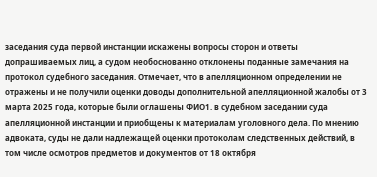заседания суда первой инстанции искажены вопросы сторон и ответы допрашиваемых лиц, а судом необоснованно отклонены поданные замечания на протокол судебного заседания. Отмечает, что в апелляционном определении не отражены и не получили оценки доводы дополнительной апелляционной жалобы от 3 марта 2025 года, которые были оглашены ФИО1. в судебном заседании суда апелляционной инстанции и приобщены к материалам уголовного дела. По мнению адвоката, суды не дали надлежащей оценки протоколам следственных действий, в том числе осмотров предметов и документов от 18 октября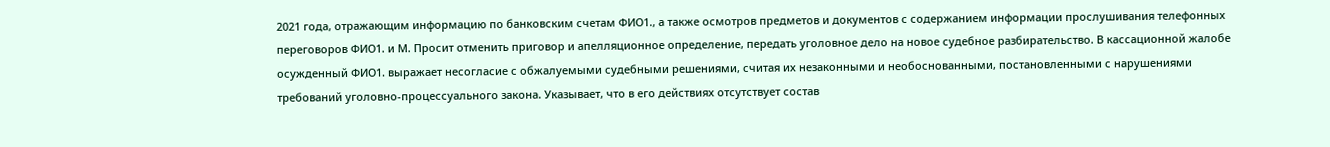2021 года, отражающим информацию по банковским счетам ФИО1., а также осмотров предметов и документов с содержанием информации прослушивания телефонных переговоров ФИО1. и М. Просит отменить приговор и апелляционное определение, передать уголовное дело на новое судебное разбирательство. В кассационной жалобе осужденный ФИО1. выражает несогласие с обжалуемыми судебными решениями, считая их незаконными и необоснованными, постановленными с нарушениями требований уголовно-процессуального закона. Указывает, что в его действиях отсутствует состав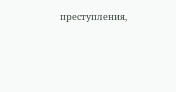преступления,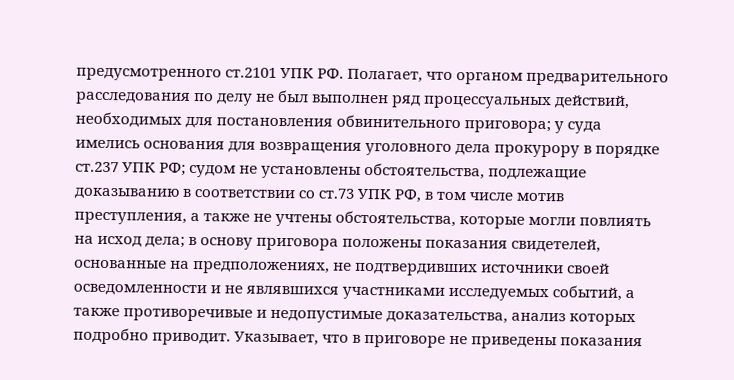предусмотренного ст.2101 УПК РФ. Полагает, что органом предварительного расследования по делу не был выполнен ряд процессуальных действий, необходимых для постановления обвинительного приговора; у суда имелись основания для возвращения уголовного дела прокурору в порядке ст.237 УПК РФ; судом не установлены обстоятельства, подлежащие доказыванию в соответствии со ст.73 УПК РФ, в том числе мотив преступления, а также не учтены обстоятельства, которые могли повлиять на исход дела; в основу приговора положены показания свидетелей, основанные на предположениях, не подтвердивших источники своей осведомленности и не являвшихся участниками исследуемых событий, а также противоречивые и недопустимые доказательства, анализ которых подробно приводит. Указывает, что в приговоре не приведены показания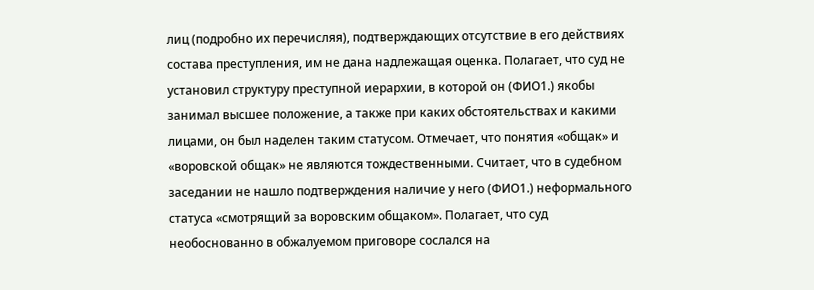лиц (подробно их перечисляя), подтверждающих отсутствие в его действиях состава преступления, им не дана надлежащая оценка. Полагает, что суд не установил структуру преступной иерархии, в которой он (ФИО1.) якобы занимал высшее положение, а также при каких обстоятельствах и какими лицами, он был наделен таким статусом. Отмечает, что понятия «общак» и «воровской общак» не являются тождественными. Считает, что в судебном заседании не нашло подтверждения наличие у него (ФИО1.) неформального статуса «смотрящий за воровским общаком». Полагает, что суд необоснованно в обжалуемом приговоре сослался на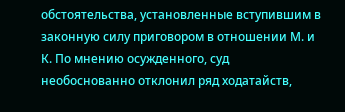обстоятельства, установленные вступившим в законную силу приговором в отношении М. и К. По мнению осужденного, суд необоснованно отклонил ряд ходатайств,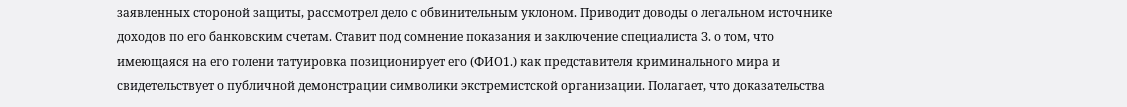заявленных стороной защиты, рассмотрел дело с обвинительным уклоном. Приводит доводы о легальном источнике доходов по его банковским счетам. Ставит под сомнение показания и заключение специалиста З. о том, что имеющаяся на его голени татуировка позиционирует его (ФИО1.) как представителя криминального мира и свидетельствует о публичной демонстрации символики экстремистской организации. Полагает, что доказательства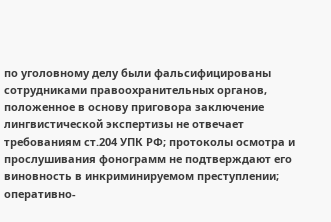по уголовному делу были фальсифицированы сотрудниками правоохранительных органов, положенное в основу приговора заключение лингвистической экспертизы не отвечает требованиям ст.204 УПК РФ; протоколы осмотра и прослушивания фонограмм не подтверждают его виновность в инкриминируемом преступлении; оперативно-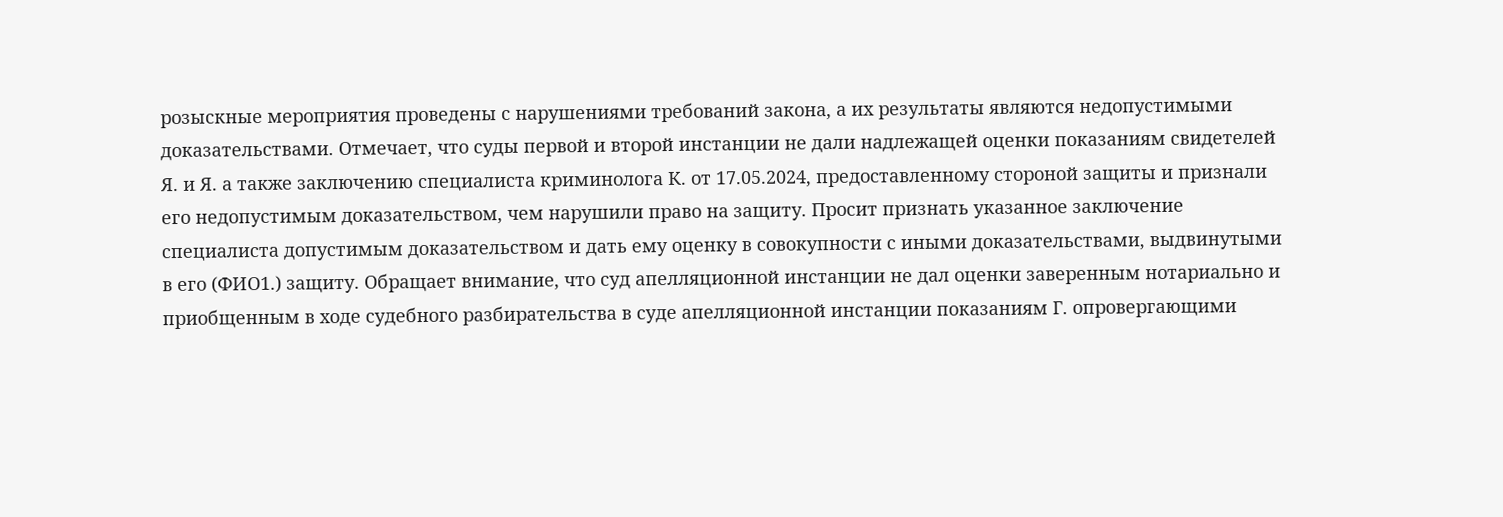розыскные мероприятия проведены с нарушениями требований закона, а их результаты являются недопустимыми доказательствами. Отмечает, что суды первой и второй инстанции не дали надлежащей оценки показаниям свидетелей Я. и Я. а также заключению специалиста криминолога К. от 17.05.2024, предоставленному стороной защиты и признали его недопустимым доказательством, чем нарушили право на защиту. Просит признать указанное заключение специалиста допустимым доказательством и дать ему оценку в совокупности с иными доказательствами, выдвинутыми в его (ФИО1.) защиту. Обращает внимание, что суд апелляционной инстанции не дал оценки заверенным нотариально и приобщенным в ходе судебного разбирательства в суде апелляционной инстанции показаниям Г. опровергающими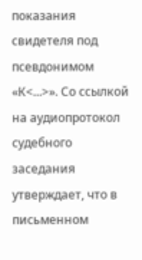показания свидетеля под псевдонимом «К<...>». Со ссылкой на аудиопротокол судебного заседания утверждает, что в письменном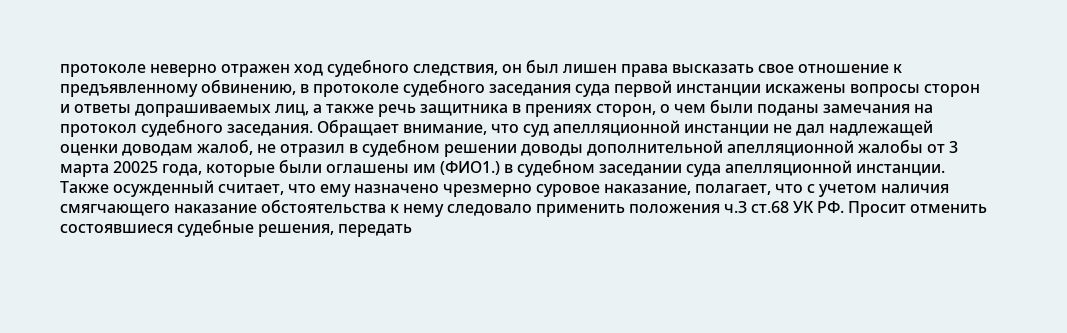протоколе неверно отражен ход судебного следствия, он был лишен права высказать свое отношение к предъявленному обвинению, в протоколе судебного заседания суда первой инстанции искажены вопросы сторон и ответы допрашиваемых лиц, а также речь защитника в прениях сторон, о чем были поданы замечания на протокол судебного заседания. Обращает внимание, что суд апелляционной инстанции не дал надлежащей оценки доводам жалоб, не отразил в судебном решении доводы дополнительной апелляционной жалобы от 3 марта 20025 года, которые были оглашены им (ФИО1.) в судебном заседании суда апелляционной инстанции. Также осужденный считает, что ему назначено чрезмерно суровое наказание, полагает, что с учетом наличия смягчающего наказание обстоятельства к нему следовало применить положения ч.З ст.68 УК РФ. Просит отменить состоявшиеся судебные решения, передать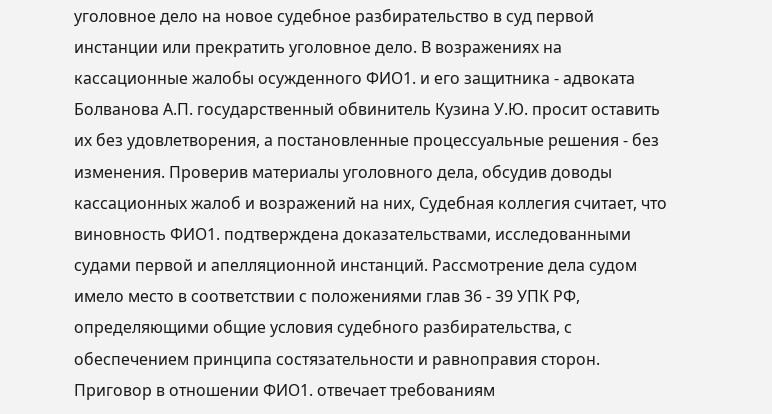уголовное дело на новое судебное разбирательство в суд первой инстанции или прекратить уголовное дело. В возражениях на кассационные жалобы осужденного ФИО1. и его защитника - адвоката Болванова А.П. государственный обвинитель Кузина У.Ю. просит оставить их без удовлетворения, а постановленные процессуальные решения - без изменения. Проверив материалы уголовного дела, обсудив доводы кассационных жалоб и возражений на них, Судебная коллегия считает, что виновность ФИО1. подтверждена доказательствами, исследованными судами первой и апелляционной инстанций. Рассмотрение дела судом имело место в соответствии с положениями глав 36 - 39 УПК РФ, определяющими общие условия судебного разбирательства, с обеспечением принципа состязательности и равноправия сторон. Приговор в отношении ФИО1. отвечает требованиям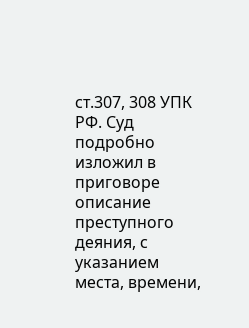ст.307, 308 УПК РФ. Суд подробно изложил в приговоре описание преступного деяния, с указанием места, времени,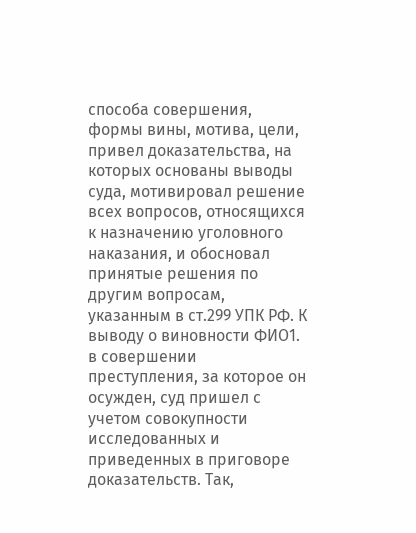способа совершения, формы вины, мотива, цели, привел доказательства, на которых основаны выводы суда, мотивировал решение всех вопросов, относящихся к назначению уголовного наказания, и обосновал принятые решения по другим вопросам, указанным в ст.299 УПК РФ. К выводу о виновности ФИО1. в совершении преступления, за которое он осужден, суд пришел с учетом совокупности исследованных и приведенных в приговоре доказательств. Так,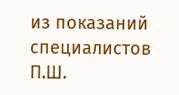из показаний специалистов П.Ш.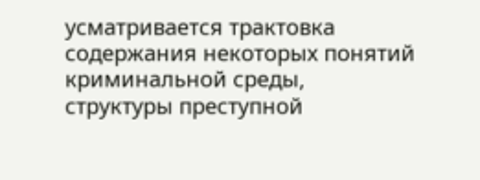усматривается трактовка содержания некоторых понятий криминальной среды, структуры преступной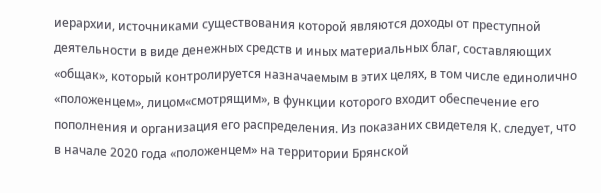иерархии, источниками существования которой являются доходы от преступной деятельности в виде денежных средств и иных материальных благ, составляющих «общак», который контролируется назначаемым в этих целях, в том числе единолично «положенцем», лицом«смотрящим», в функции которого входит обеспечение его пополнения и организация его распределения. Из показаних свидетеля К. следует, что в начале 2020 года «положенцем» на территории Брянской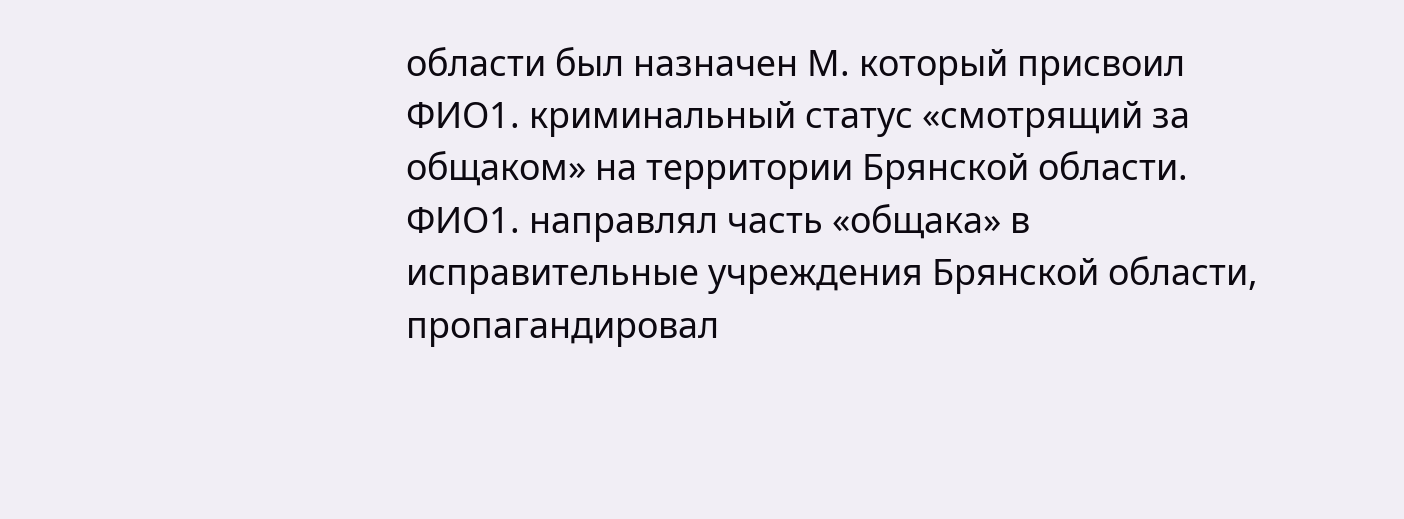области был назначен М. который присвоил ФИО1. криминальный статус «смотрящий за общаком» на территории Брянской области. ФИО1. направлял часть «общака» в исправительные учреждения Брянской области, пропагандировал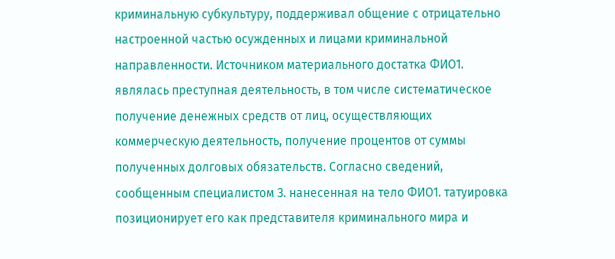криминальную субкультуру, поддерживал общение с отрицательно настроенной частью осужденных и лицами криминальной направленности. Источником материального достатка ФИО1. являлась преступная деятельность, в том числе систематическое получение денежных средств от лиц, осуществляющих коммерческую деятельность, получение процентов от суммы полученных долговых обязательств. Согласно сведений, сообщенным специалистом З. нанесенная на тело ФИО1. татуировка позиционирует его как представителя криминального мира и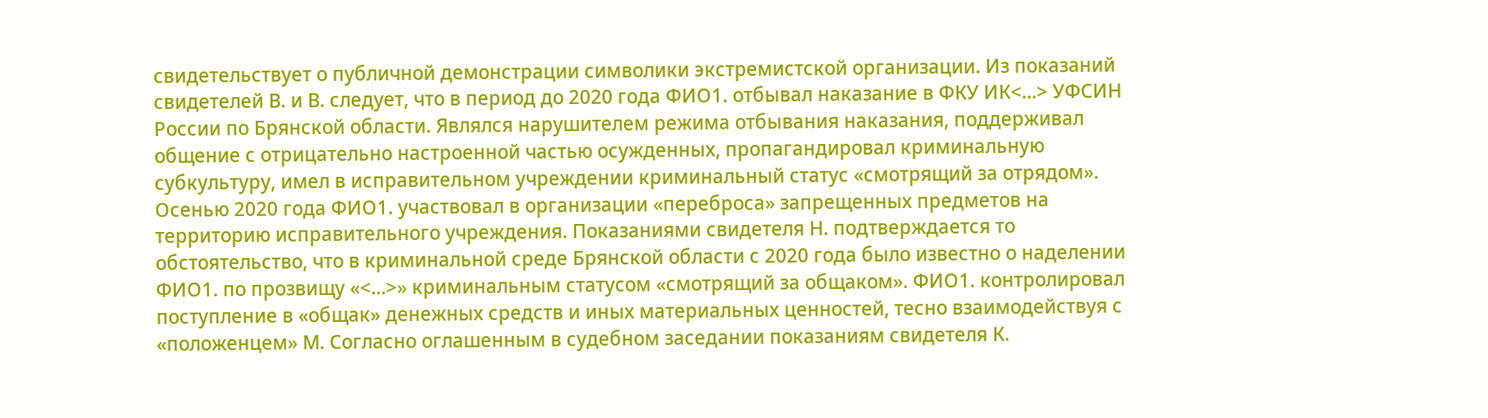свидетельствует о публичной демонстрации символики экстремистской организации. Из показаний свидетелей В. и В. следует, что в период до 2020 года ФИО1. отбывал наказание в ФКУ ИК<...> УФСИН России по Брянской области. Являлся нарушителем режима отбывания наказания, поддерживал общение с отрицательно настроенной частью осужденных, пропагандировал криминальную субкультуру, имел в исправительном учреждении криминальный статус «смотрящий за отрядом». Осенью 2020 года ФИО1. участвовал в организации «переброса» запрещенных предметов на территорию исправительного учреждения. Показаниями свидетеля Н. подтверждается то обстоятельство, что в криминальной среде Брянской области с 2020 года было известно о наделении ФИО1. по прозвищу «<...>» криминальным статусом «смотрящий за общаком». ФИО1. контролировал поступление в «общак» денежных средств и иных материальных ценностей, тесно взаимодействуя с «положенцем» М. Согласно оглашенным в судебном заседании показаниям свидетеля К.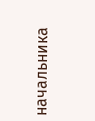начальника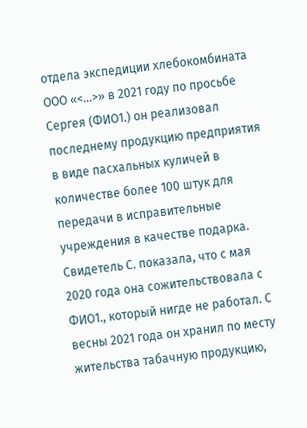отдела экспедиции хлебокомбината ООО «<...>» в 2021 году по просьбе Сергея (ФИО1.) он реализовал последнему продукцию предприятия в виде пасхальных куличей в количестве более 100 штук для передачи в исправительные учреждения в качестве подарка. Свидетель С. показала, что с мая 2020 года она сожительствовала с ФИО1., который нигде не работал. С весны 2021 года он хранил по месту жительства табачную продукцию,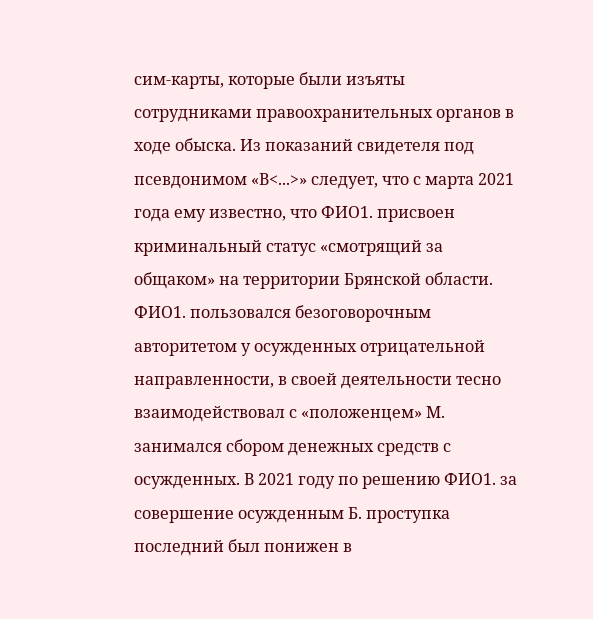сим-карты, которые были изъяты сотрудниками правоохранительных органов в ходе обыска. Из показаний свидетеля под псевдонимом «В<...>» следует, что с марта 2021 года ему известно, что ФИО1. присвоен криминальный статус «смотрящий за общаком» на территории Брянской области. ФИО1. пользовался безоговорочным авторитетом у осужденных отрицательной направленности, в своей деятельности тесно взаимодействовал с «положенцем» М. занимался сбором денежных средств с осужденных. В 2021 году по решению ФИО1. за совершение осужденным Б. проступка последний был понижен в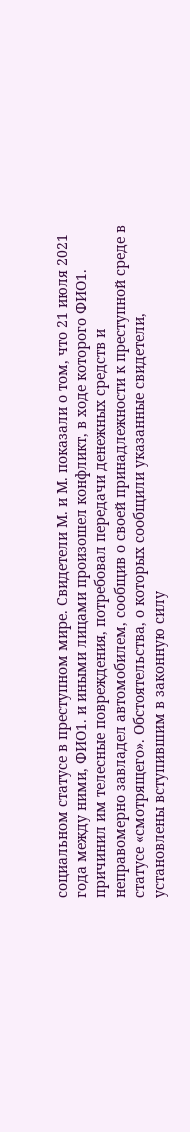социальном статусе в преступном мире. Свидетели М. и М. показали о том, что 21 июля 2021 года между ними, ФИО1. и иными лицами произошел конфликт, в ходе которого ФИО1. причинил им телесные повреждения, потребовал передачи денежных средств и неправомерно завладел автомобилем, сообщив о своей принадлежности к преступной среде в статусе «смотрящего». Обстоятельства, о которых сообщили указанные свидетели, установлены вступившим в законную силу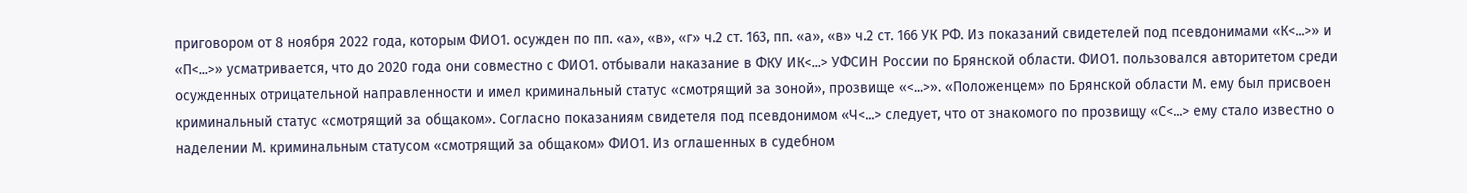приговором от 8 ноября 2022 года, которым ФИО1. осужден по пп. «а», «в», «г» ч.2 ст. 163, пп. «а», «в» ч.2 ст. 166 УК РФ. Из показаний свидетелей под псевдонимами «К<...>» и «П<...>» усматривается, что до 2020 года они совместно с ФИО1. отбывали наказание в ФКУ ИК<...> УФСИН России по Брянской области. ФИО1. пользовался авторитетом среди осужденных отрицательной направленности и имел криминальный статус «смотрящий за зоной», прозвище «<...>». «Положенцем» по Брянской области М. ему был присвоен криминальный статус «смотрящий за общаком». Согласно показаниям свидетеля под псевдонимом «Ч<...> следует, что от знакомого по прозвищу «С<...> ему стало известно о наделении М. криминальным статусом «смотрящий за общаком» ФИО1. Из оглашенных в судебном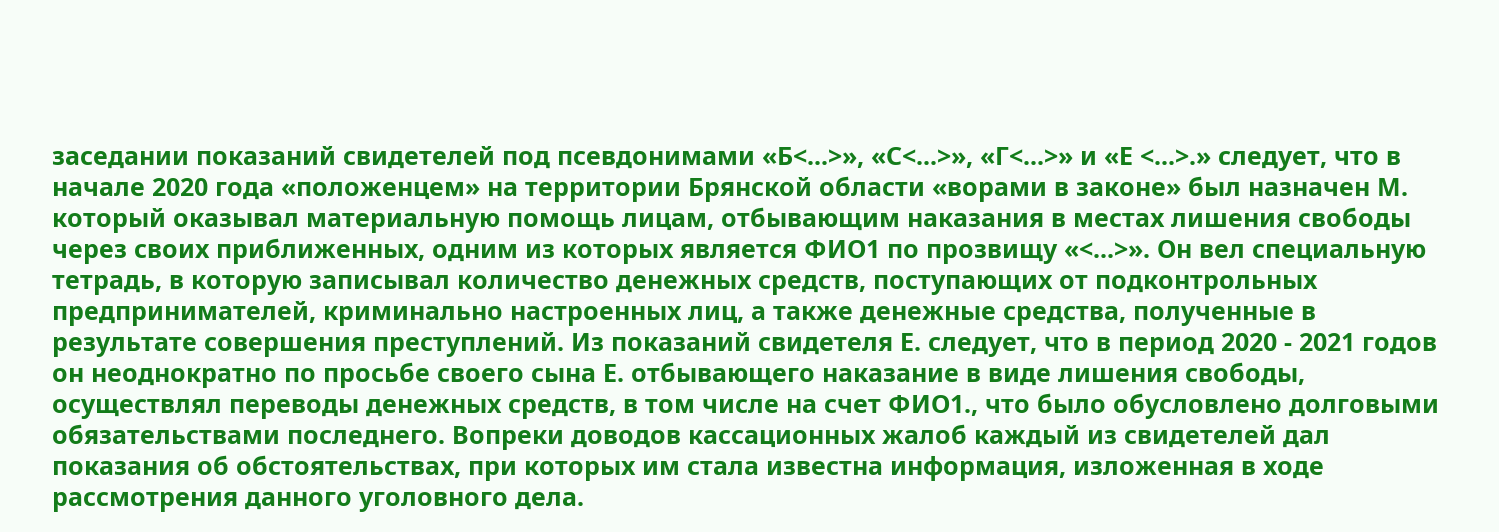заседании показаний свидетелей под псевдонимами «Б<...>», «С<...>», «Г<...>» и «Е <...>.» следует, что в начале 2020 года «положенцем» на территории Брянской области «ворами в законе» был назначен М. который оказывал материальную помощь лицам, отбывающим наказания в местах лишения свободы через своих приближенных, одним из которых является ФИО1 по прозвищу «<...>». Он вел специальную тетрадь, в которую записывал количество денежных средств, поступающих от подконтрольных предпринимателей, криминально настроенных лиц, а также денежные средства, полученные в результате совершения преступлений. Из показаний свидетеля Е. следует, что в период 2020 - 2021 годов он неоднократно по просьбе своего сына Е. отбывающего наказание в виде лишения свободы, осуществлял переводы денежных средств, в том числе на счет ФИО1., что было обусловлено долговыми обязательствами последнего. Вопреки доводов кассационных жалоб каждый из свидетелей дал показания об обстоятельствах, при которых им стала известна информация, изложенная в ходе рассмотрения данного уголовного дела.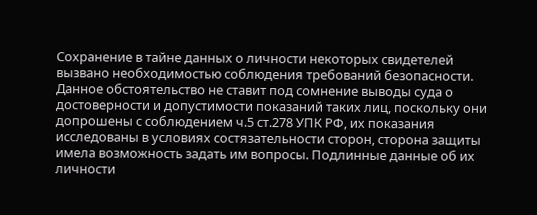Сохранение в тайне данных о личности некоторых свидетелей вызвано необходимостью соблюдения требований безопасности. Данное обстоятельство не ставит под сомнение выводы суда о достоверности и допустимости показаний таких лиц, поскольку они допрошены с соблюдением ч.5 ст.278 УПК РФ, их показания исследованы в условиях состязательности сторон, сторона защиты имела возможность задать им вопросы. Подлинные данные об их личности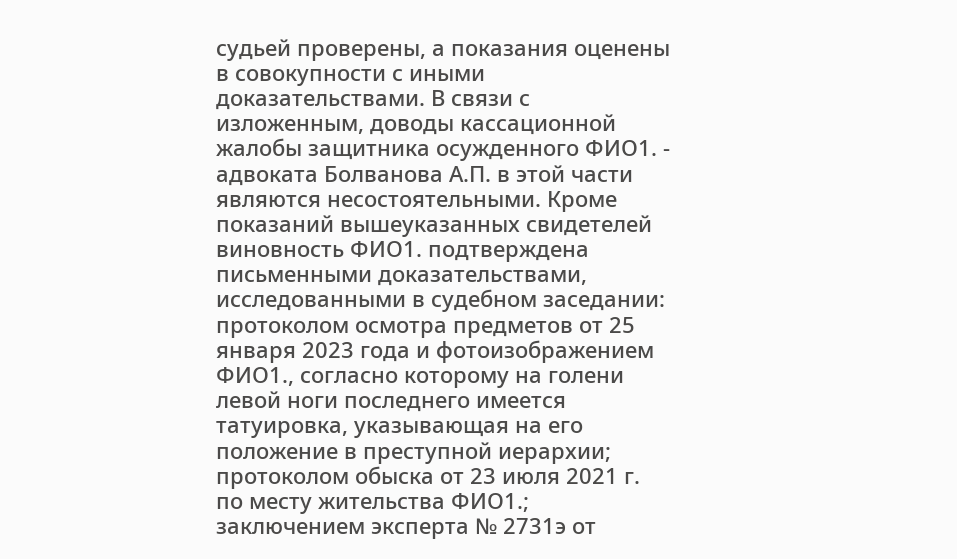судьей проверены, а показания оценены в совокупности с иными доказательствами. В связи с изложенным, доводы кассационной жалобы защитника осужденного ФИО1. - адвоката Болванова А.П. в этой части являются несостоятельными. Кроме показаний вышеуказанных свидетелей виновность ФИО1. подтверждена письменными доказательствами, исследованными в судебном заседании: протоколом осмотра предметов от 25 января 2023 года и фотоизображением ФИО1., согласно которому на голени левой ноги последнего имеется татуировка, указывающая на его положение в преступной иерархии; протоколом обыска от 23 июля 2021 г. по месту жительства ФИО1.; заключением эксперта № 2731э от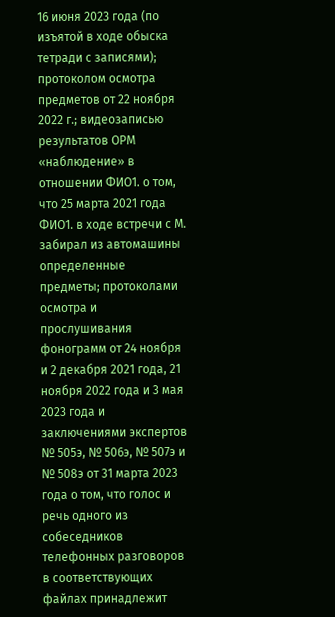16 июня 2023 года (по изъятой в ходе обыска тетради с записями); протоколом осмотра предметов от 22 ноября 2022 г.; видеозаписью результатов ОРМ «наблюдение» в отношении ФИО1. о том, что 25 марта 2021 года ФИО1. в ходе встречи с М. забирал из автомашины определенные предметы; протоколами осмотра и прослушивания фонограмм от 24 ноября и 2 декабря 2021 года, 21 ноября 2022 года и 3 мая 2023 года и заключениями экспертов № 505э, № 506э, № 507э и № 508э от 31 марта 2023 года о том, что голос и речь одного из собеседников телефонных разговоров в соответствующих файлах принадлежит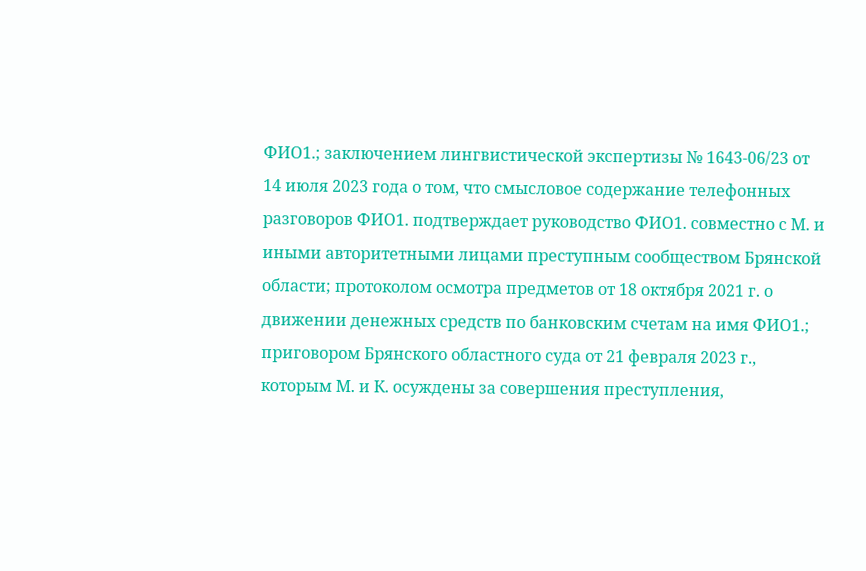ФИО1.; заключением лингвистической экспертизы № 1643-06/23 от 14 июля 2023 года о том, что смысловое содержание телефонных разговоров ФИО1. подтверждает руководство ФИО1. совместно с М. и иными авторитетными лицами преступным сообществом Брянской области; протоколом осмотра предметов от 18 октября 2021 г. о движении денежных средств по банковским счетам на имя ФИО1.; приговором Брянского областного суда от 21 февраля 2023 г., которым М. и К. осуждены за совершения преступления,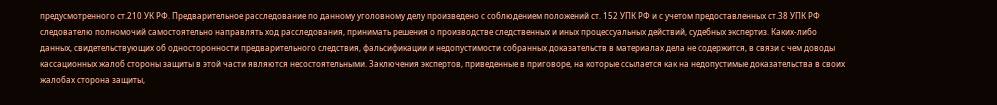предусмотренного ст.210 УК РФ. Предварительное расследование по данному уголовному делу произведено с соблюдением положений ст. 152 УПК РФ и с учетом предоставленных ст.38 УПК РФ следователю полномочий самостоятельно направлять ход расследования, принимать решения о производстве следственных и иных процессуальных действий, судебных экспертиз. Каких-либо данных, свидетельствующих об односторонности предварительного следствия, фальсификации и недопустимости собранных доказательств в материалах дела не содержится, в связи с чем доводы кассационных жалоб стороны защиты в этой части являются несостоятельными. Заключения экспертов, приведенные в приговоре, на которые ссылается как на недопустимые доказательства в своих жалобах сторона защиты,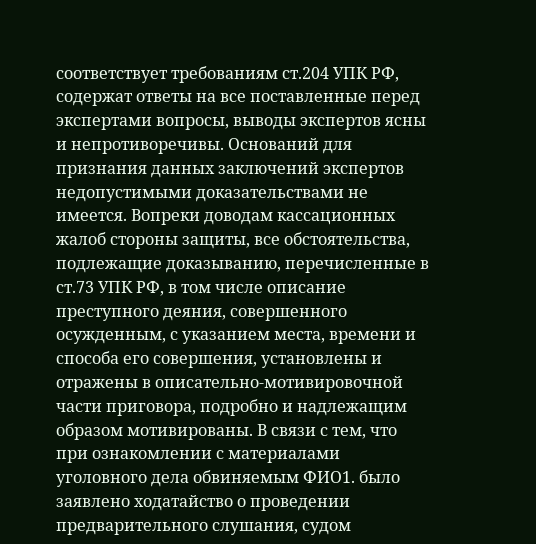соответствует требованиям ст.204 УПК РФ, содержат ответы на все поставленные перед экспертами вопросы, выводы экспертов ясны и непротиворечивы. Оснований для признания данных заключений экспертов недопустимыми доказательствами не имеется. Вопреки доводам кассационных жалоб стороны защиты, все обстоятельства, подлежащие доказыванию, перечисленные в ст.73 УПК РФ, в том числе описание преступного деяния, совершенного осужденным, с указанием места, времени и способа его совершения, установлены и отражены в описательно-мотивировочной части приговора, подробно и надлежащим образом мотивированы. В связи с тем, что при ознакомлении с материалами уголовного дела обвиняемым ФИО1. было заявлено ходатайство о проведении предварительного слушания, судом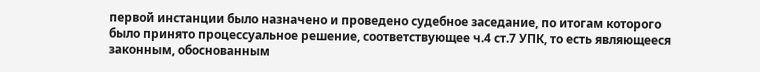первой инстанции было назначено и проведено судебное заседание, по итогам которого было принято процессуальное решение, соответствующее ч.4 ст.7 УПК, то есть являющееся законным, обоснованным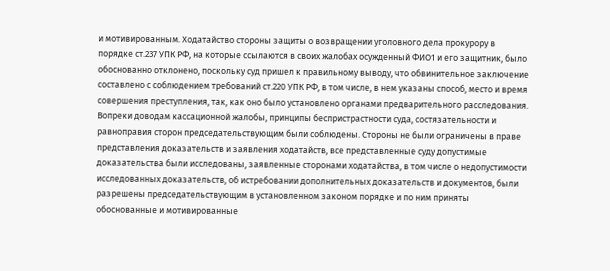и мотивированным. Ходатайство стороны защиты о возвращении уголовного дела прокурору в порядке ст.237 УПК РФ, на которые ссылаются в своих жалобах осужденный ФИО1 и его защитник, было обоснованно отклонено, поскольку суд пришел к правильному выводу, что обвинительное заключение составлено с соблюдением требований ст.220 УПК РФ, в том числе, в нем указаны способ, место и время совершения преступления, так, как оно было установлено органами предварительного расследования. Вопреки доводам кассационной жалобы, принципы беспристрастности суда, состязательности и равноправия сторон председательствующим были соблюдены. Стороны не были ограничены в праве представления доказательств и заявления ходатайств, все представленные суду допустимые доказательства были исследованы, заявленные сторонами ходатайства, в том числе о недопустимости исследованных доказательств, об истребовании дополнительных доказательств и документов, были разрешены председательствующим в установленном законом порядке и по ним приняты обоснованные и мотивированные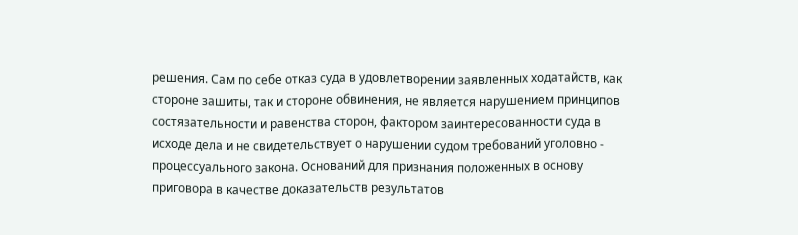решения. Сам по себе отказ суда в удовлетворении заявленных ходатайств, как стороне зашиты, так и стороне обвинения, не является нарушением принципов состязательности и равенства сторон, фактором заинтересованности суда в исходе дела и не свидетельствует о нарушении судом требований уголовно - процессуального закона. Оснований для признания положенных в основу приговора в качестве доказательств результатов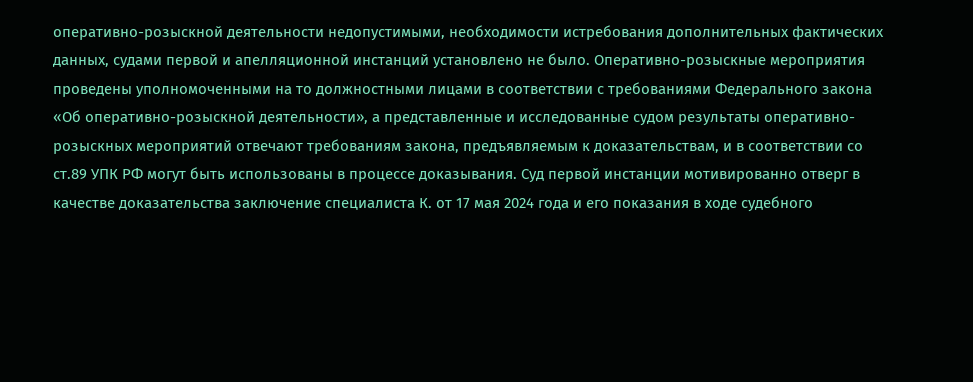оперативно-розыскной деятельности недопустимыми, необходимости истребования дополнительных фактических данных, судами первой и апелляционной инстанций установлено не было. Оперативно-розыскные мероприятия проведены уполномоченными на то должностными лицами в соответствии с требованиями Федерального закона «Об оперативно-розыскной деятельности», а представленные и исследованные судом результаты оперативно-розыскных мероприятий отвечают требованиям закона, предъявляемым к доказательствам, и в соответствии со ст.89 УПК РФ могут быть использованы в процессе доказывания. Суд первой инстанции мотивированно отверг в качестве доказательства заключение специалиста К. от 17 мая 2024 года и его показания в ходе судебного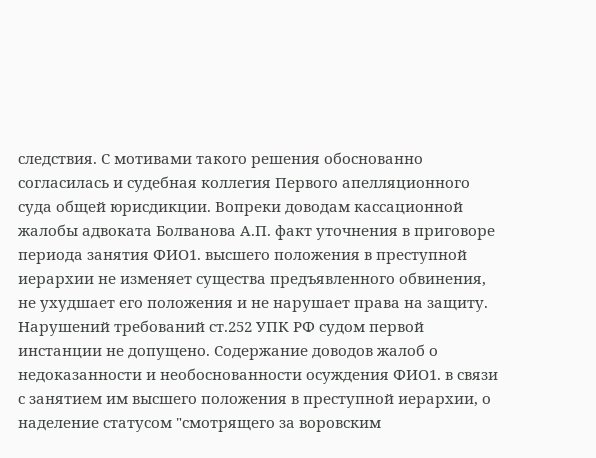следствия. С мотивами такого решения обоснованно согласилась и судебная коллегия Первого апелляционного суда общей юрисдикции. Вопреки доводам кассационной жалобы адвоката Болванова А.П. факт уточнения в приговоре периода занятия ФИО1. высшего положения в преступной иерархии не изменяет существа предъявленного обвинения, не ухудшает его положения и не нарушает права на защиту. Нарушений требований ст.252 УПК РФ судом первой инстанции не допущено. Содержание доводов жалоб о недоказанности и необоснованности осуждения ФИО1. в связи с занятием им высшего положения в преступной иерархии, о наделение статусом "смотрящего за воровским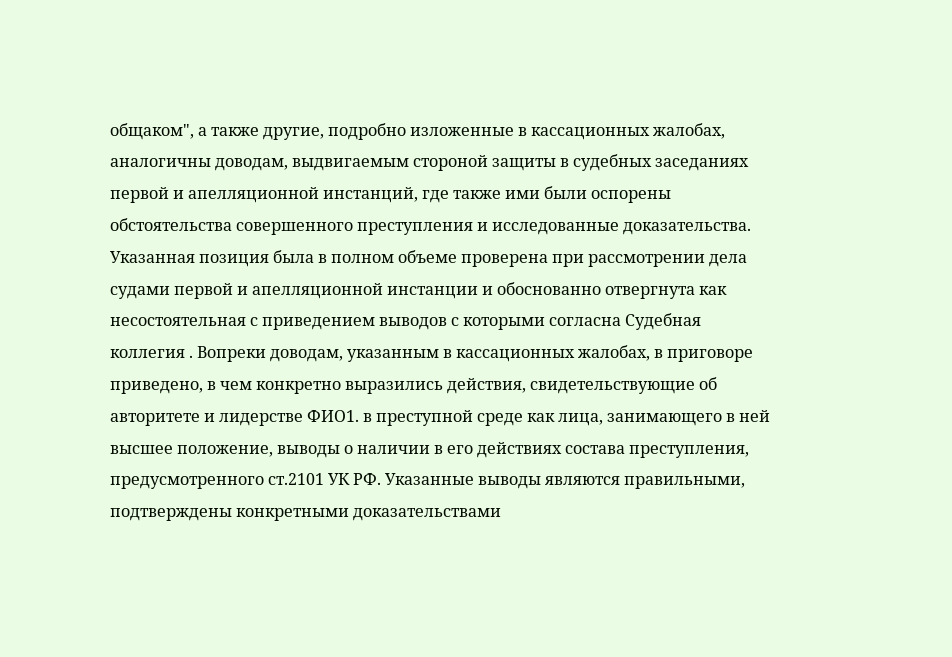общаком", а также другие, подробно изложенные в кассационных жалобах, аналогичны доводам, выдвигаемым стороной защиты в судебных заседаниях первой и апелляционной инстанций, где также ими были оспорены обстоятельства совершенного преступления и исследованные доказательства. Указанная позиция была в полном объеме проверена при рассмотрении дела судами первой и апелляционной инстанции и обоснованно отвергнута как несостоятельная с приведением выводов с которыми согласна Судебная коллегия . Вопреки доводам, указанным в кассационных жалобах, в приговоре приведено, в чем конкретно выразились действия, свидетельствующие об авторитете и лидерстве ФИО1. в преступной среде как лица, занимающего в ней высшее положение, выводы о наличии в его действиях состава преступления, предусмотренного ст.2101 УК РФ. Указанные выводы являются правильными, подтверждены конкретными доказательствами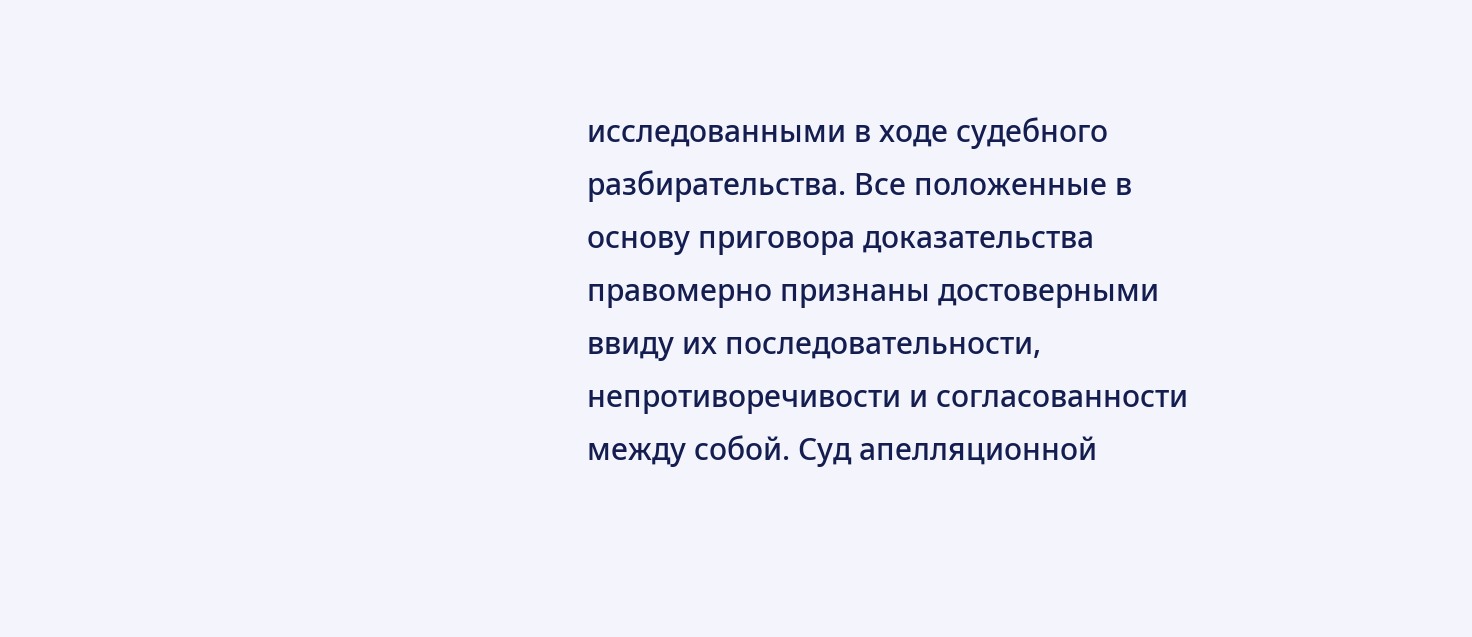исследованными в ходе судебного разбирательства. Все положенные в основу приговора доказательства правомерно признаны достоверными ввиду их последовательности, непротиворечивости и согласованности между собой. Суд апелляционной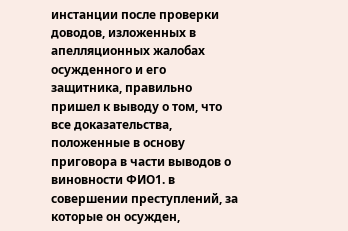инстанции после проверки доводов, изложенных в апелляционных жалобах осужденного и его защитника, правильно пришел к выводу о том, что все доказательства, положенные в основу приговора в части выводов о виновности ФИО1. в совершении преступлений, за которые он осужден,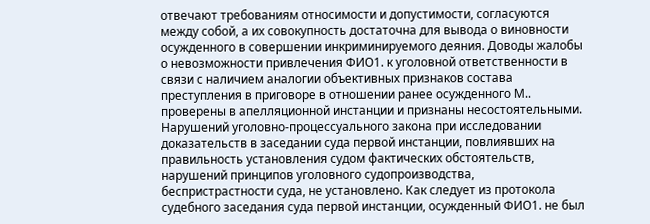отвечают требованиям относимости и допустимости, согласуются между собой, а их совокупность достаточна для вывода о виновности осужденного в совершении инкриминируемого деяния. Доводы жалобы о невозможности привлечения ФИО1. к уголовной ответственности в связи с наличием аналогии объективных признаков состава преступления в приговоре в отношении ранее осужденного М.. проверены в апелляционной инстанции и признаны несостоятельными. Нарушений уголовно-процессуального закона при исследовании доказательств в заседании суда первой инстанции, повлиявших на правильность установления судом фактических обстоятельств, нарушений принципов уголовного судопроизводства, беспристрастности суда, не установлено. Как следует из протокола судебного заседания суда первой инстанции, осужденный ФИО1. не был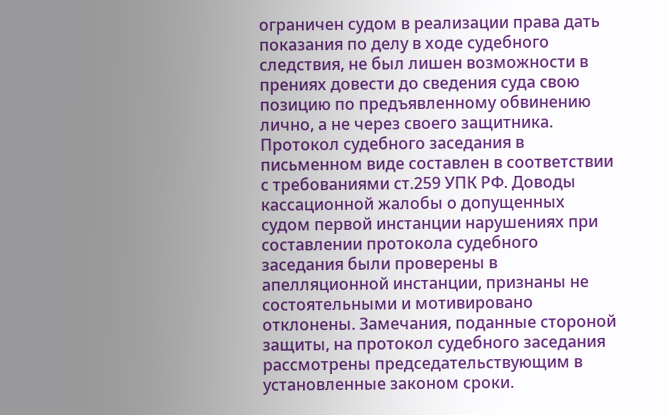ограничен судом в реализации права дать показания по делу в ходе судебного следствия, не был лишен возможности в прениях довести до сведения суда свою позицию по предъявленному обвинению лично, а не через своего защитника. Протокол судебного заседания в письменном виде составлен в соответствии с требованиями ст.259 УПК РФ. Доводы кассационной жалобы о допущенных судом первой инстанции нарушениях при составлении протокола судебного заседания были проверены в апелляционной инстанции, признаны не состоятельными и мотивировано отклонены. Замечания, поданные стороной защиты, на протокол судебного заседания рассмотрены председательствующим в установленные законом сроки.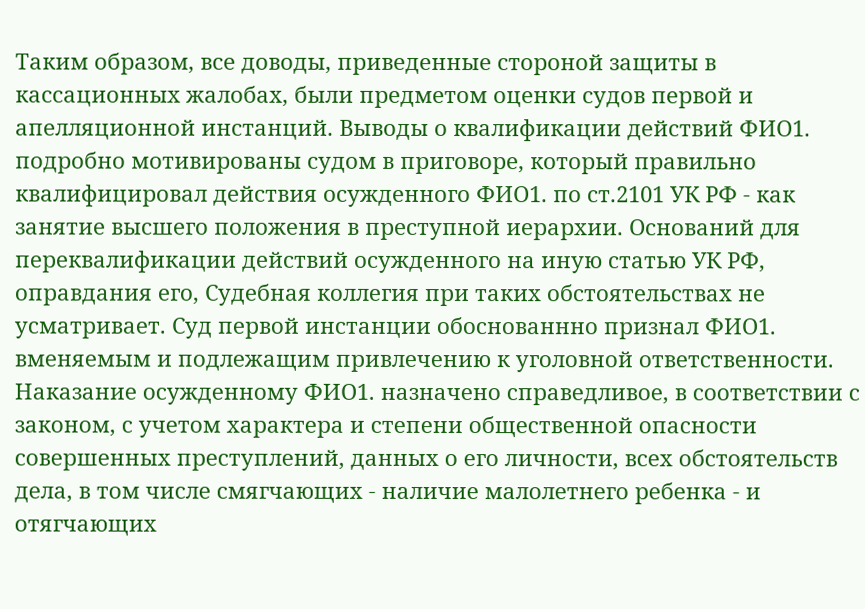Таким образом, все доводы, приведенные стороной защиты в кассационных жалобах, были предметом оценки судов первой и апелляционной инстанций. Выводы о квалификации действий ФИО1. подробно мотивированы судом в приговоре, который правильно квалифицировал действия осужденного ФИО1. по ст.2101 УК РФ - как занятие высшего положения в преступной иерархии. Оснований для переквалификации действий осужденного на иную статью УК РФ, оправдания его, Судебная коллегия при таких обстоятельствах не усматривает. Суд первой инстанции обоснованнно признал ФИО1. вменяемым и подлежащим привлечению к уголовной ответственности. Наказание осужденному ФИО1. назначено справедливое, в соответствии с законом, с учетом характера и степени общественной опасности совершенных преступлений, данных о его личности, всех обстоятельств дела, в том числе смягчающих - наличие малолетнего ребенка - и отягчающих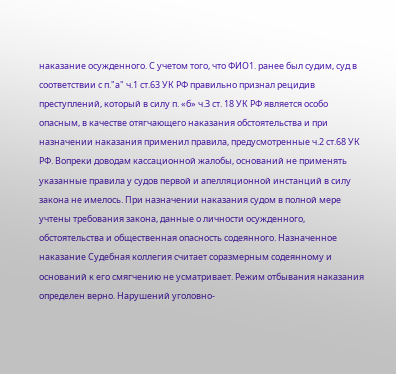наказание осужденного. С учетом того, что ФИО1. ранее был судим, суд в соответствии с п."а" ч.1 ст.63 УК РФ правильно признал рецидив преступлений, который в силу п. «б» ч.З ст. 18 УК РФ является особо опасным, в качестве отягчающего наказания обстоятельства и при назначении наказания применил правила, предусмотренные ч.2 ст.68 УК РФ. Вопреки доводам кассационной жалобы, оснований не применять указанные правила у судов первой и апелляционной инстанций в силу закона не имелось. При назначении наказания судом в полной мере учтены требования закона, данные о личности осужденного, обстоятельства и общественная опасность содеянного. Назначенное наказание Судебная коллегия считает соразмерным содеянному и оснований к его смягчению не усматривает. Режим отбывания наказания определен верно. Нарушений уголовно-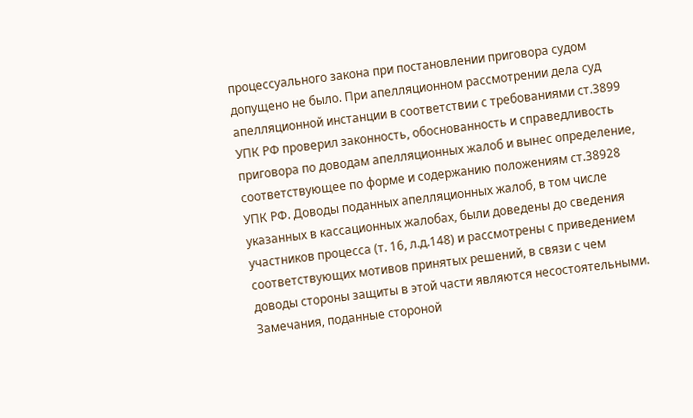процессуального закона при постановлении приговора судом допущено не было. При апелляционном рассмотрении дела суд апелляционной инстанции в соответствии с требованиями ст.3899 УПК РФ проверил законность, обоснованность и справедливость приговора по доводам апелляционных жалоб и вынес определение, соответствующее по форме и содержанию положениям ст.38928 УПК РФ. Доводы поданных апелляционных жалоб, в том числе указанных в кассационных жалобах, были доведены до сведения участников процесса (т. 16, л.д.148) и рассмотрены с приведением соответствующих мотивов принятых решений, в связи с чем доводы стороны защиты в этой части являются несостоятельными. Замечания, поданные стороной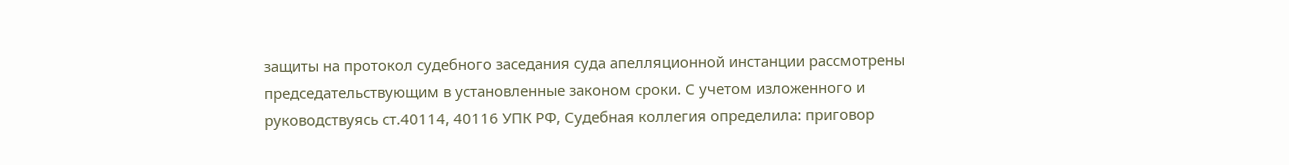защиты на протокол судебного заседания суда апелляционной инстанции рассмотрены председательствующим в установленные законом сроки. С учетом изложенного и руководствуясь ст.40114, 40116 УПК РФ, Судебная коллегия определила: приговор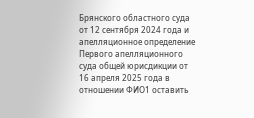Брянского областного суда от 12 сентября 2024 года и апелляционное определение Первого апелляционного суда общей юрисдикции от 16 апреля 2025 года в отношении ФИО1 оставить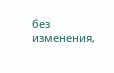без изменения,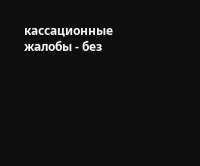кассационные жалобы - без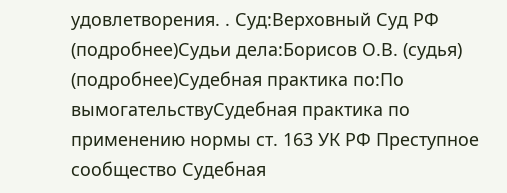удовлетворения. . Суд:Верховный Суд РФ (подробнее)Судьи дела:Борисов О.В. (судья) (подробнее)Судебная практика по:По вымогательствуСудебная практика по применению нормы ст. 163 УК РФ Преступное сообщество Судебная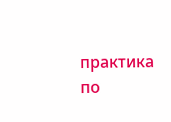практика по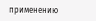применению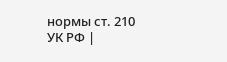нормы ст. 210 УК РФ |